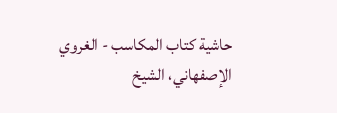حاشية كتاب المكاسب - الغروي الإصفهاني، الشيخ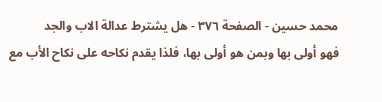محمد حسين - الصفحة ٣٧٦ - هل يشترط عدالة الاب والجد
فهو أولى بها وبمن هو أولى بها، فلذا يقدم نكاحه على نكاح الأب مع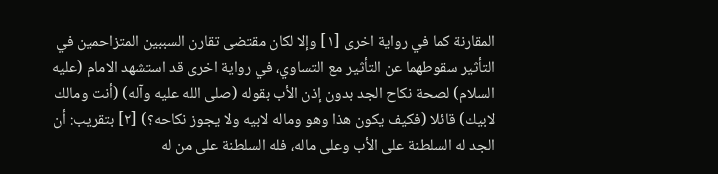المقارنة كما في رواية اخرى [١] وإلا لكان مقتضى تقارن السببين المتزاحمين في التأثير سقوطهما عن التأثير مع التساوي، في رواية اخرى قد استشهد الامام (عليه السلام) لصحة نكاح الجد بدون إذن الأب بقوله (صلى الله عليه وآله) (أنت ومالك لابيك) قائلا (فكيف يكون هذا وهو وماله لابيه ولا يجوز نكاحه؟) [٢] بتقريب: أن الجد له السلطنة على الأب وعلى ماله، فله السلطنة على من له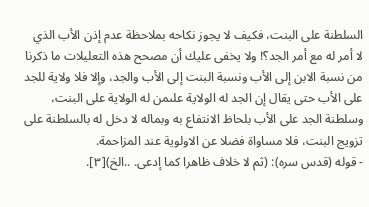السلطنة على البنت، فكيف لا يجوز نكاحه بملاحظة عدم إذن الأب الذي لا أمر له مع أمر الجد؟! ولا يخفى عليك أن مصحح هذه التعليلات ما ذكرنا من نسبة الابن إلى الأب ونسبة البنت إلى الأب والجد، وإلا فلا ولاية للجد على الأب حتى يقال إن الجد له الولاية علىمن له الولاية على البنت، وسلطنة الجد على الأب بلحاظ الانتفاع به وبماله لا دخل له بالسلطنة على تزويج البنت، فلا مساواة فضلا عن الاولوية عند المزاحمة.
- قوله (قدس سره): (ثم لا خلاف ظاهرا كما إدعى. ..الخ)[٣].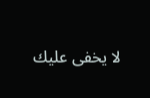لا يخفى عليك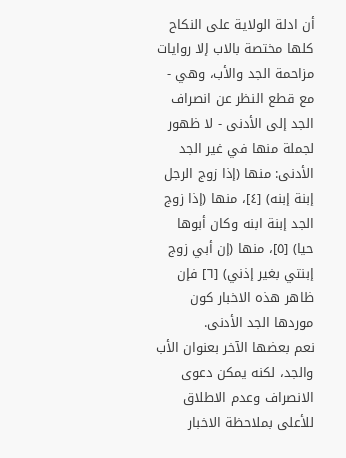أن ادلة الولاية على النكاح كلها مختصة بالاب إلا روايات مزاحمة الجد والأب، وهي - مع قطع النظر عن انصراف الجد إلى الأدنى - لا ظهور لجملة منها في غير الجد الأدنى: منها (إذا زوج الرجل إبنة إبنه) [٤]، منها (إذا زوج الجد إبنة ابنه وكان أبوها حيا) [٥]، منها (إن أبي زوج إبنتي بغير إذني) [٦] فإن ظاهر هذه الاخبار كون موردها الجد الأدنى.
نعم بعضها الآخر بعنوان الأب والجد، لكنه يمكن دعوى الانصراف وعدم الاطلاق للأعلى بملاحظة الاخبار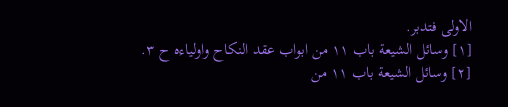الاولى فتدبر.
[١] وسائل الشيعة باب ١١ من ابواب عقد النكاح واولياءه ح ٣.
[٢] وسائل الشيعة باب ١١ من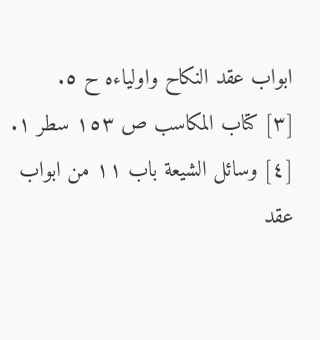ابواب عقد النكاح واولياءه ح ٥.
[٣] كتاب المكاسب ص ١٥٣ سطر ١.
[٤] وسائل الشيعة باب ١١ من ابواب عقد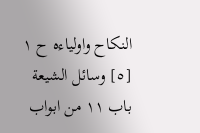النكاح واولياءه ح ١
[٥] وسائل الشيعة باب ١١ من ابواب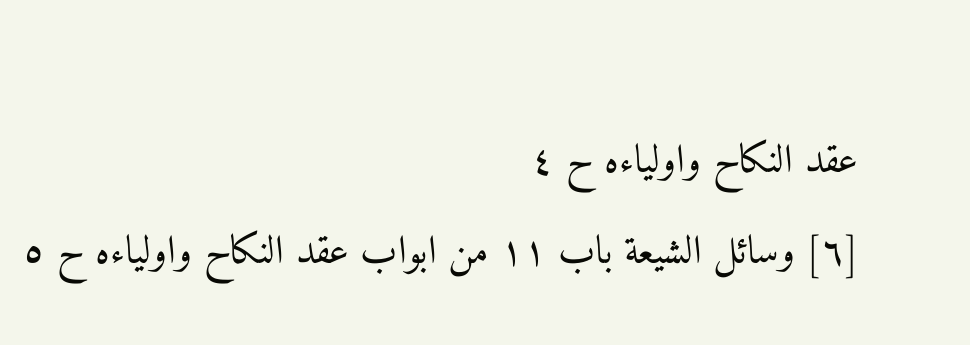عقد النكاح واولياءه ح ٤
[٦] وسائل الشيعة باب ١١ من ابواب عقد النكاح واولياءه ح ٥